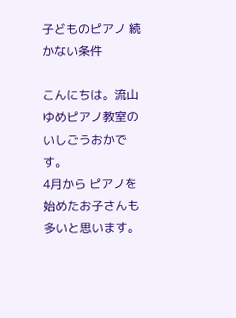子どものピアノ 続かない条件

こんにちは。流山ゆめピアノ教室のいしごうおかです。
4月から ピアノを始めたお子さんも多いと思います。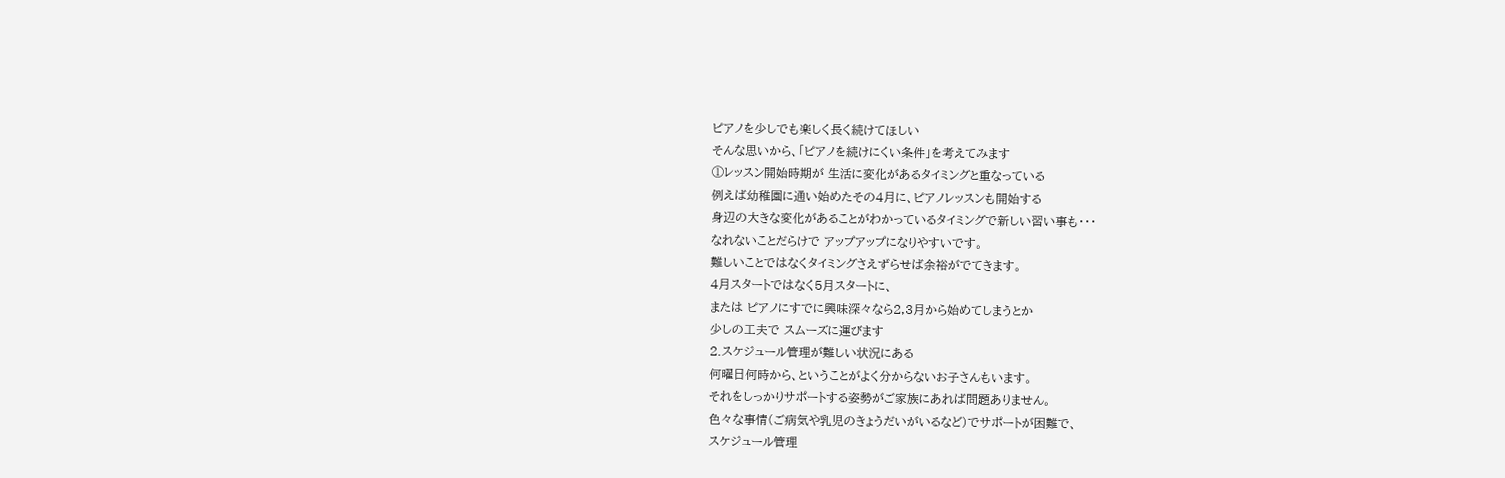ピアノを少しでも楽しく長く続けてほしい
そんな思いから、「ピアノを続けにくい条件」を考えてみます
①レッスン開始時期が 生活に変化があるタイミングと重なっている
例えば幼稚園に通い始めたその4月に、ピアノレッスンも開始する
身辺の大きな変化があることがわかっているタイミングで新しい習い事も・・・
なれないことだらけで アップアップになりやすいです。
難しいことではなくタイミングさえずらせば余裕がでてきます。
4月スタートではなく5月スタートに、
または ピアノにすでに興味深々なら2,3月から始めてしまうとか
少しの工夫で スムーズに運びます
2.スケジュール管理が難しい状況にある
何曜日何時から、ということがよく分からないお子さんもいます。
それをしっかりサポートする姿勢がご家族にあれば問題ありません。
色々な事情(ご病気や乳児のきょうだいがいるなど)でサポートが困難で、
スケジュール管理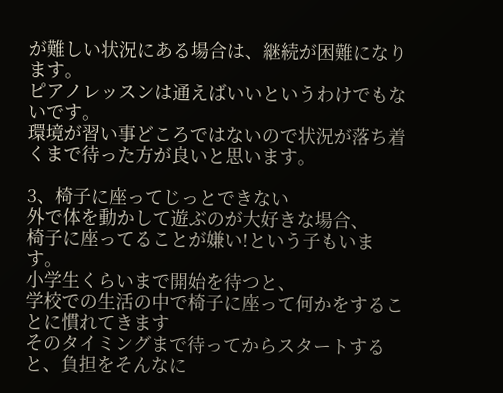が難しい状況にある場合は、継続が困難になります。
ピアノレッスンは通えばいいというわけでもないです。
環境が習い事どころではないので状況が落ち着くまで待った方が良いと思います。

3、椅子に座ってじっとできない
外で体を動かして遊ぶのが大好きな場合、
椅子に座ってることが嫌い!という子もいます。
小学生くらいまで開始を待つと、
学校での生活の中で椅子に座って何かをすることに慣れてきます
そのタイミングまで待ってからスタートすると、負担をそんなに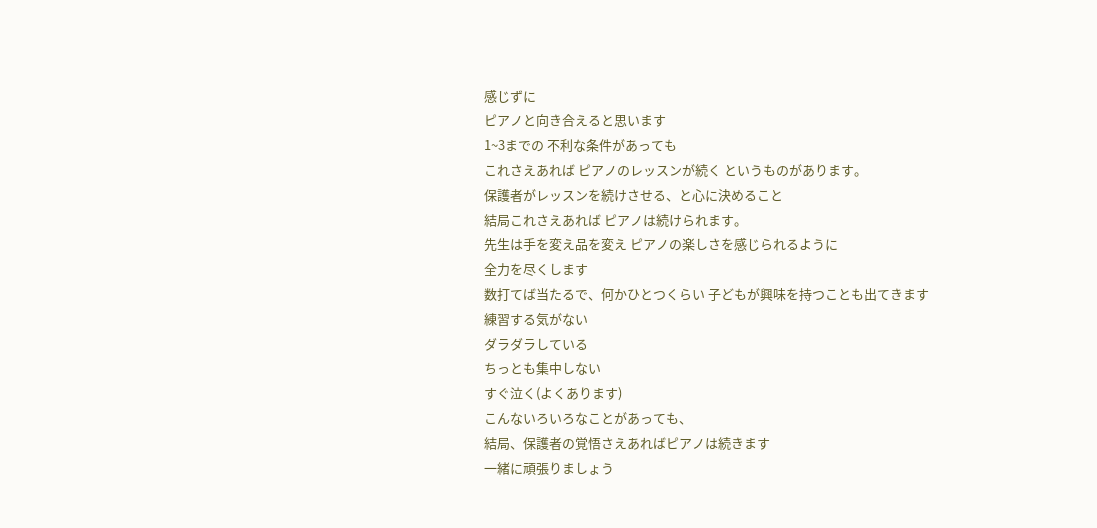感じずに
ピアノと向き合えると思います
1~3までの 不利な条件があっても
これさえあれば ピアノのレッスンが続く というものがあります。
保護者がレッスンを続けさせる、と心に決めること
結局これさえあれば ピアノは続けられます。
先生は手を変え品を変え ピアノの楽しさを感じられるように
全力を尽くします
数打てば当たるで、何かひとつくらい 子どもが興味を持つことも出てきます
練習する気がない
ダラダラしている
ちっとも集中しない
すぐ泣く(よくあります)
こんないろいろなことがあっても、
結局、保護者の覚悟さえあればピアノは続きます
一緒に頑張りましょう